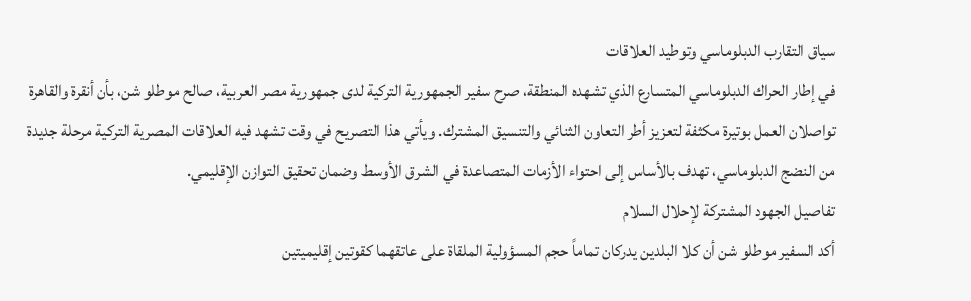سياق التقارب الدبلوماسي وتوطيد العلاقات
في إطار الحراك الدبلوماسي المتسارع الذي تشهده المنطقة، صرح سفير الجمهورية التركية لدى جمهورية مصر العربية، صالح موطلو شن، بأن أنقرة والقاهرة تواصلان العمل بوتيرة مكثفة لتعزيز أطر التعاون الثنائي والتنسيق المشترك. ويأتي هذا التصريح في وقت تشهد فيه العلاقات المصرية التركية مرحلة جديدة من النضج الدبلوماسي، تهدف بالأساس إلى احتواء الأزمات المتصاعدة في الشرق الأوسط وضمان تحقيق التوازن الإقليمي.
تفاصيل الجهود المشتركة لإحلال السلام
أكد السفير موطلو شن أن كلا البلدين يدركان تماماً حجم المسؤولية الملقاة على عاتقهما كقوتين إقليميتين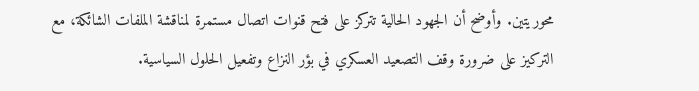محوريتين. وأوضح أن الجهود الحالية تتركز على فتح قنوات اتصال مستمرة لمناقشة الملفات الشائكة، مع التركيز على ضرورة وقف التصعيد العسكري في بؤر النزاع وتفعيل الحلول السياسية.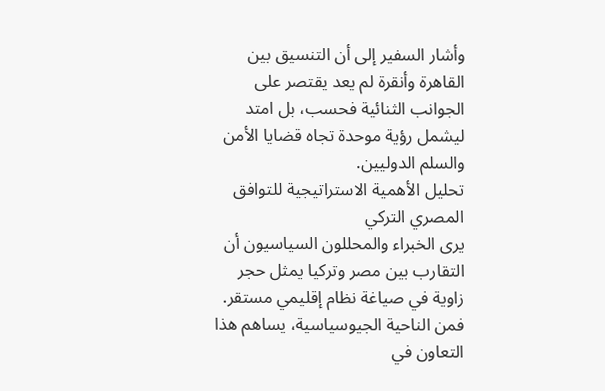وأشار السفير إلى أن التنسيق بين القاهرة وأنقرة لم يعد يقتصر على الجوانب الثنائية فحسب، بل امتد ليشمل رؤية موحدة تجاه قضايا الأمن والسلم الدوليين.
تحليل الأهمية الاستراتيجية للتوافق المصري التركي
يرى الخبراء والمحللون السياسيون أن التقارب بين مصر وتركيا يمثل حجر زاوية في صياغة نظام إقليمي مستقر. فمن الناحية الجيوسياسية، يساهم هذا التعاون في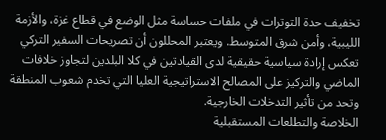تخفيف حدة التوترات في ملفات حساسة مثل الوضع في قطاع غزة، والأزمة الليبية، وأمن شرق المتوسط. ويعتبر المحللون أن تصريحات السفير التركي تعكس إرادة سياسية حقيقية لدى القيادتين في كلا البلدين لتجاوز خلافات الماضي والتركيز على المصالح الاستراتيجية العليا التي تخدم شعوب المنطقة وتحد من تأثير التدخلات الخارجية.
الخلاصة والتطلعات المستقبلية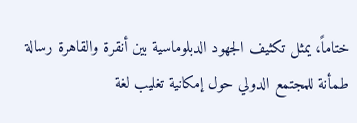ختاماً، يمثل تكثيف الجهود الدبلوماسية بين أنقرة والقاهرة رسالة طمأنة للمجتمع الدولي حول إمكانية تغليب لغة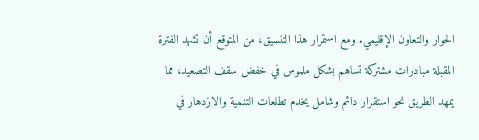الحوار والتعاون الإقليمي. ومع استمرار هذا التنسيق، من المتوقع أن تشهد الفترة المقبلة مبادرات مشتركة تساهم بشكل ملموس في خفض سقف التصعيد، مما يمهد الطريق نحو استقرار دائم وشامل يخدم تطلعات التنمية والازدهار في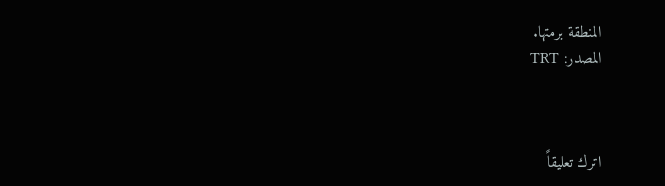المنطقة برمتها.
المصدر: TRT



اترك تعليقاً